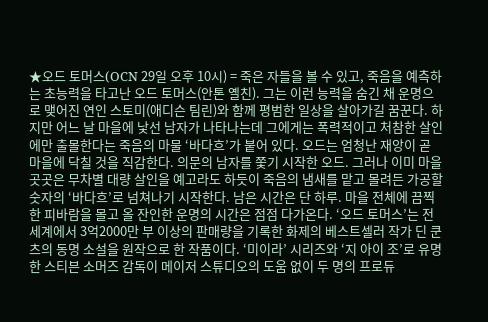★오드 토머스(OCN 29일 오후 10시) = 죽은 자들을 볼 수 있고, 죽음을 예측하는 초능력을 타고난 오드 토머스(안톤 옐친). 그는 이런 능력을 숨긴 채 운명으로 맺어진 연인 스토미(애디슨 팀린)와 함께 평범한 일상을 살아가길 꿈꾼다. 하지만 어느 날 마을에 낯선 남자가 나타나는데 그에게는 폭력적이고 처참한 살인에만 출몰한다는 죽음의 마물 ‘바다흐’가 붙어 있다. 오드는 엄청난 재앙이 곧 마을에 닥칠 것을 직감한다. 의문의 남자를 쫓기 시작한 오드. 그러나 이미 마을 곳곳은 무차별 대량 살인을 예고라도 하듯이 죽음의 냄새를 맡고 몰려든 가공할 숫자의 ‘바다흐’로 넘쳐나기 시작한다. 남은 시간은 단 하루. 마을 전체에 끔찍한 피바람을 몰고 올 잔인한 운명의 시간은 점점 다가온다. ‘오드 토머스’는 전 세계에서 3억2000만 부 이상의 판매량을 기록한 화제의 베스트셀러 작가 딘 쿤츠의 동명 소설을 원작으로 한 작품이다. ‘미이라’ 시리즈와 ‘지 아이 조’로 유명한 스티븐 소머즈 감독이 메이저 스튜디오의 도움 없이 두 명의 프로듀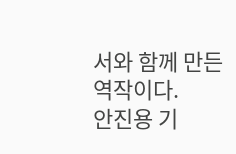서와 함께 만든 역작이다.
안진용 기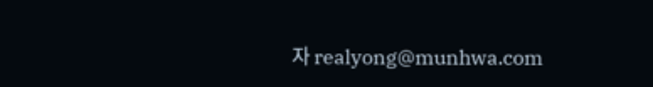자 realyong@munhwa.com